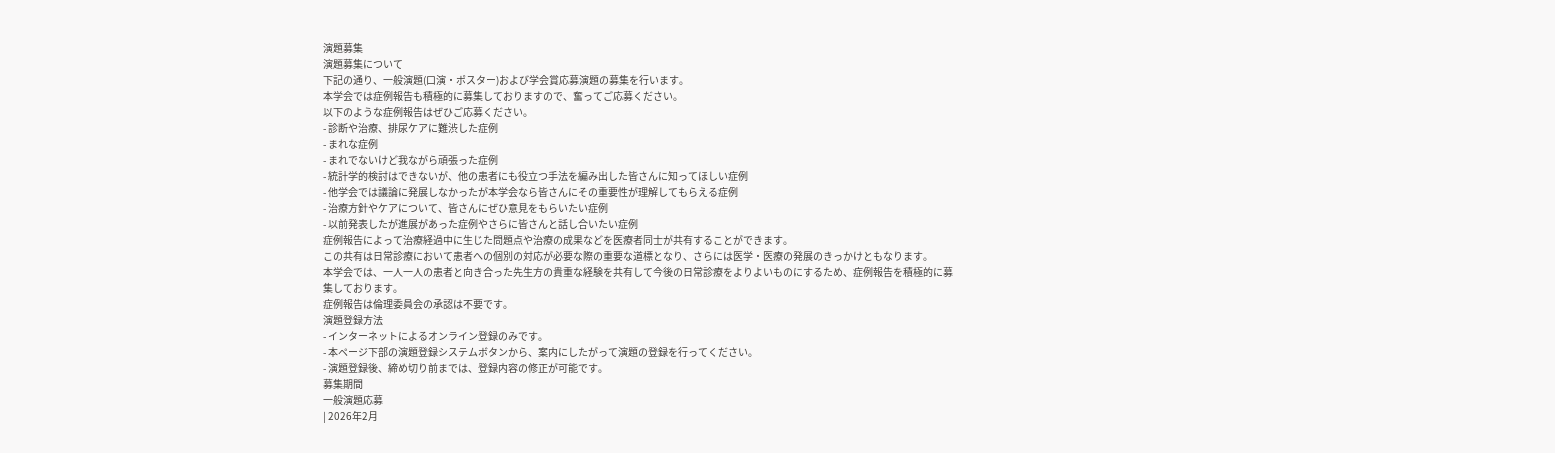演題募集
演題募集について
下記の通り、一般演題(口演・ポスター)および学会賞応募演題の募集を行います。
本学会では症例報告も積極的に募集しておりますので、奮ってご応募ください。
以下のような症例報告はぜひご応募ください。
- 診断や治療、排尿ケアに難渋した症例
- まれな症例
- まれでないけど我ながら頑張った症例
- 統計学的検討はできないが、他の患者にも役立つ手法を編み出した皆さんに知ってほしい症例
- 他学会では議論に発展しなかったが本学会なら皆さんにその重要性が理解してもらえる症例
- 治療方針やケアについて、皆さんにぜひ意見をもらいたい症例
- 以前発表したが進展があった症例やさらに皆さんと話し合いたい症例
症例報告によって治療経過中に生じた問題点や治療の成果などを医療者同士が共有することができます。
この共有は日常診療において患者への個別の対応が必要な際の重要な道標となり、さらには医学・医療の発展のきっかけともなります。
本学会では、一人一人の患者と向き合った先生方の貴重な経験を共有して今後の日常診療をよりよいものにするため、症例報告を積極的に募集しております。
症例報告は倫理委員会の承認は不要です。
演題登録方法
- インターネットによるオンライン登録のみです。
- 本ページ下部の演題登録システムボタンから、案内にしたがって演題の登録を⾏ってください。
- 演題登録後、締め切り前までは、登録内容の修正が可能です。
募集期間
一般演題応募
| 2026年2月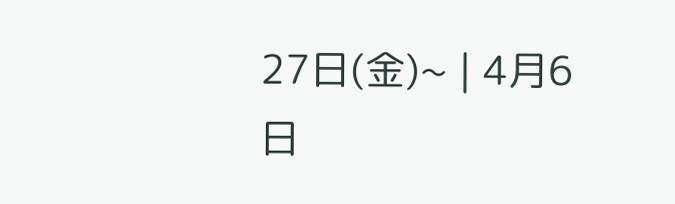27日(金)~ | 4月6日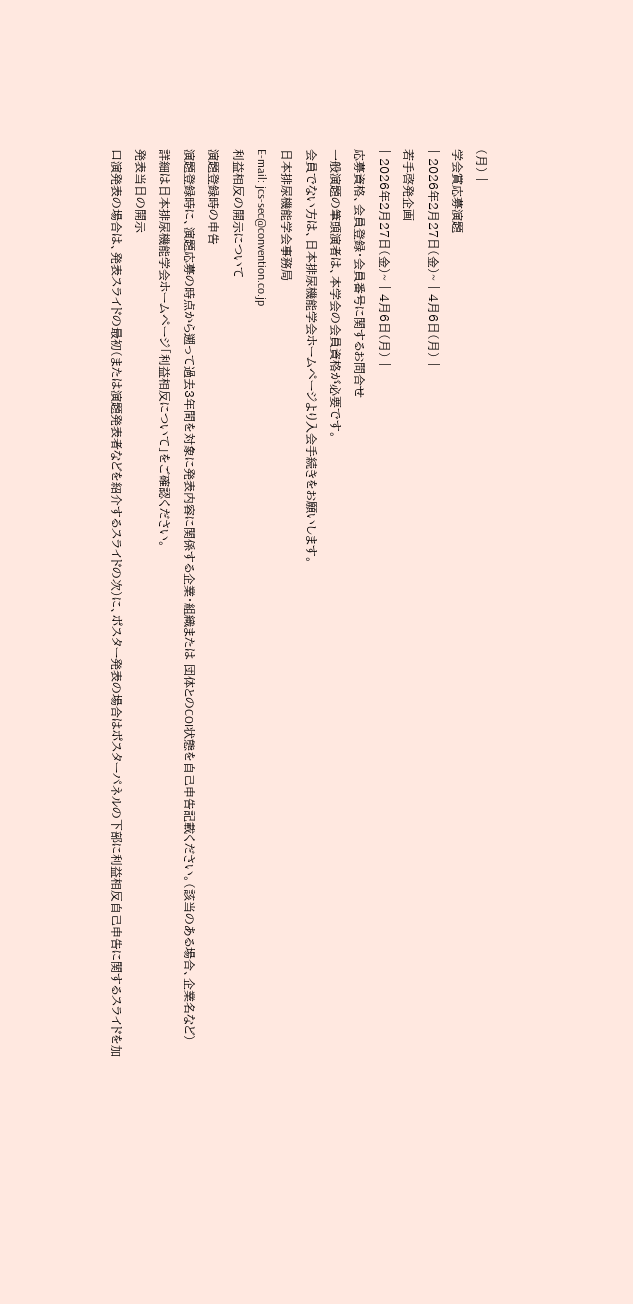(月) |
学会賞応募演題
| 2026年2月27日(金)~ | 4月6日(月) |
若手啓発企画
| 2026年2月27日(金)~ | 4月6日(月) |
応募資格、会員登録・会員番号に関するお問合せ
一般演題の筆頭演者は、本学会の会員資格が必要です。
会員でない方は、日本排尿機能学会ホームページより入会手続きをお願いします。
日本排尿機能学会事務局
E-mail: jcs-sec@convention.co.jp
利益相反の開示について
演題登録時の申告
演題登録時に、演題応募の時点から遡って過去3年間を対象に発表内容に関係する企業・組織または 団体とのCOI状態を自己申告記載ください。(該当のある場合、企業名など)
詳細は日本排尿機能学会ホームページ「利益相反について」をご確認ください。
発表当日の開示
口演発表の場合は、発表スライドの最初(または演題発表者などを紹介するスライドの次)に、ポスター発表の場合はポスターパネルの下部に利益相反自己申告に関するスライドを加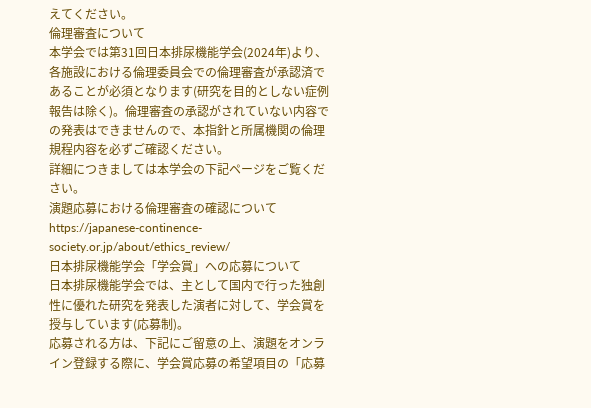えてください。
倫理審査について
本学会では第31回日本排尿機能学会(2024年)より、各施設における倫理委員会での倫理審査が承認済であることが必須となります(研究を目的としない症例報告は除く)。倫理審査の承認がされていない内容での発表はできませんので、本指針と所属機関の倫理規程内容を必ずご確認ください。
詳細につきましては本学会の下記ページをご覧ください。
演題応募における倫理審査の確認について
https://japanese-continence-society.or.jp/about/ethics_review/
日本排尿機能学会「学会賞」への応募について
日本排尿機能学会では、主として国内で行った独創性に優れた研究を発表した演者に対して、学会賞を授与しています(応募制)。
応募される方は、下記にご留意の上、演題をオンライン登録する際に、学会賞応募の希望項目の「応募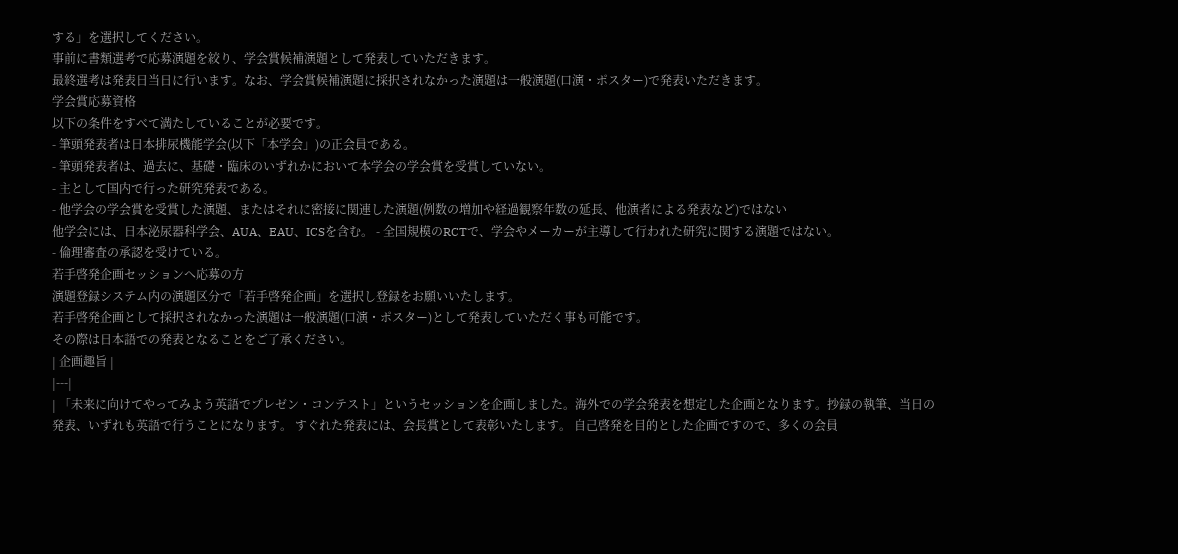する」を選択してください。
事前に書類選考で応募演題を絞り、学会賞候補演題として発表していただきます。
最終選考は発表日当日に行います。なお、学会賞候補演題に採択されなかった演題は一般演題(口演・ポスター)で発表いただきます。
学会賞応募資格
以下の条件をすべて満たしていることが必要です。
- 筆頭発表者は日本排尿機能学会(以下「本学会」)の正会員である。
- 筆頭発表者は、過去に、基礎・臨床のいずれかにおいて本学会の学会賞を受賞していない。
- 主として国内で行った研究発表である。
- 他学会の学会賞を受賞した演題、またはそれに密接に関連した演題(例数の増加や経過観察年数の延長、他演者による発表など)ではない
他学会には、日本泌尿器科学会、AUA、EAU、ICSを含む。 - 全国規模のRCTで、学会やメーカーが主導して行われた研究に関する演題ではない。
- 倫理審査の承認を受けている。
若手啓発企画セッションへ応募の方
演題登録システム内の演題区分で「若手啓発企画」を選択し登録をお願いいたします。
若手啓発企画として採択されなかった演題は一般演題(口演・ポスター)として発表していただく事も可能です。
その際は日本語での発表となることをご了承ください。
| 企画趣旨 |
|---|
| 「未来に向けてやってみよう英語でプレゼン・コンテスト」というセッションを企画しました。海外での学会発表を想定した企画となります。抄録の執筆、当日の発表、いずれも英語で行うことになります。 すぐれた発表には、会長賞として表彰いたします。 自己啓発を目的とした企画ですので、多くの会員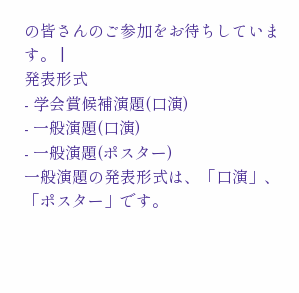の皆さんのご参加をお待ちしています。 |
発表形式
- 学会賞候補演題(口演)
- 一般演題(口演)
- 一般演題(ポスター)
一般演題の発表形式は、「口演」、「ポスター」です。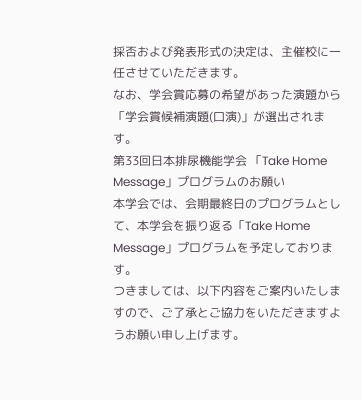採否および発表形式の決定は、主催校に一任させていただきます。
なお、学会賞応募の希望があった演題から「学会賞候補演題(口演)」が選出されます。
第33回日本排尿機能学会 「Take Home Message」プログラムのお願い
本学会では、会期最終日のプログラムとして、本学会を振り返る「Take Home Message」プログラムを予定しております。
つきましては、以下内容をご案内いたしますので、ご了承とご協力をいただきますようお願い申し上げます。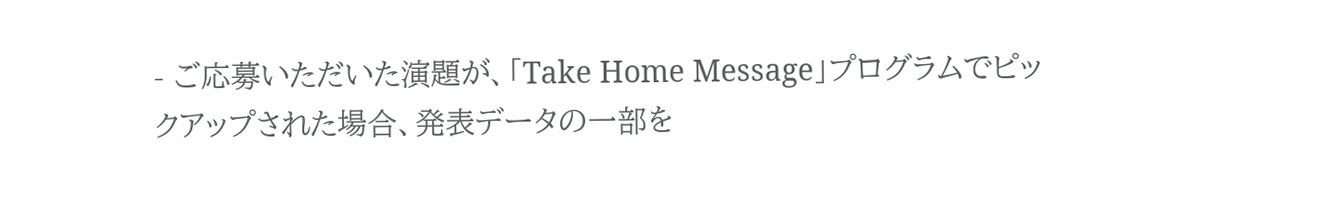- ご応募いただいた演題が、「Take Home Message」プログラムでピックアップされた場合、発表データの一部を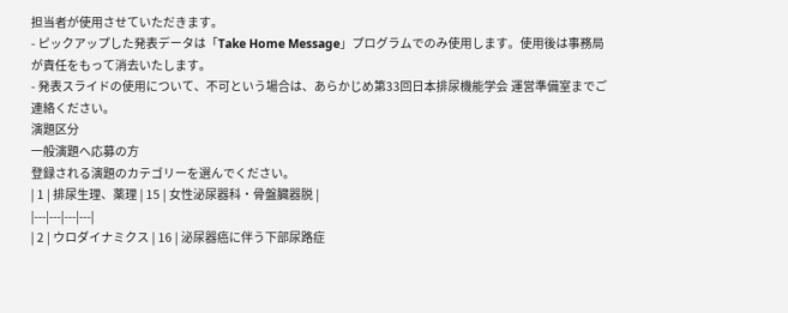担当者が使用させていただきます。
- ピックアップした発表データは「Take Home Message」プログラムでのみ使用します。使用後は事務局が責任をもって消去いたします。
- 発表スライドの使用について、不可という場合は、あらかじめ第33回日本排尿機能学会 運営準備室までご連絡ください。
演題区分
一般演題へ応募の方
登録される演題のカテゴリーを選んでください。
| 1 | 排尿生理、薬理 | 15 | 女性泌尿器科・骨盤臓器脱 |
|---|---|---|---|
| 2 | ウロダイナミクス | 16 | 泌尿器癌に伴う下部尿路症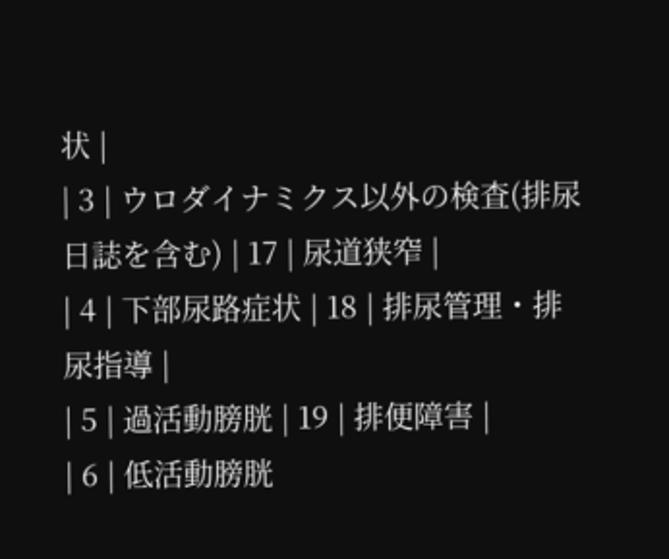状 |
| 3 | ウロダイナミクス以外の検査(排尿日誌を含む) | 17 | 尿道狭窄 |
| 4 | 下部尿路症状 | 18 | 排尿管理・排尿指導 |
| 5 | 過活動膀胱 | 19 | 排便障害 |
| 6 | 低活動膀胱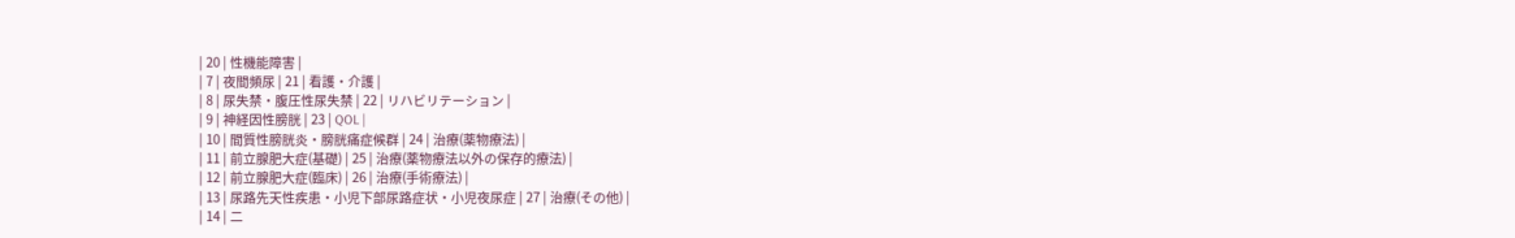| 20 | 性機能障害 |
| 7 | 夜間頻尿 | 21 | 看護・介護 |
| 8 | 尿失禁・腹圧性尿失禁 | 22 | リハビリテーション |
| 9 | 神経因性膀胱 | 23 | QOL |
| 10 | 間質性膀胱炎・膀胱痛症候群 | 24 | 治療(薬物療法) |
| 11 | 前立腺肥大症(基礎) | 25 | 治療(薬物療法以外の保存的療法) |
| 12 | 前立腺肥大症(臨床) | 26 | 治療(手術療法) |
| 13 | 尿路先天性疾患・小児下部尿路症状・小児夜尿症 | 27 | 治療(その他) |
| 14 | 二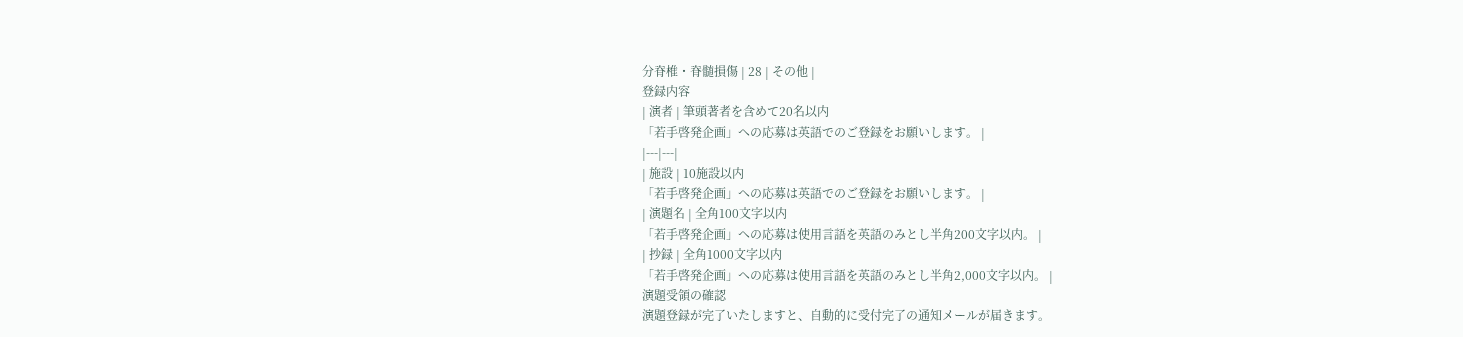分脊椎・脊髄損傷 | 28 | その他 |
登録内容
| 演者 | 筆頭著者を含めて20名以内
「若手啓発企画」への応募は英語でのご登録をお願いします。 |
|---|---|
| 施設 | 10施設以内
「若手啓発企画」への応募は英語でのご登録をお願いします。 |
| 演題名 | 全角100文字以内
「若手啓発企画」への応募は使用言語を英語のみとし半角200文字以内。 |
| 抄録 | 全角1000文字以内
「若手啓発企画」への応募は使用言語を英語のみとし半角2,000文字以内。 |
演題受領の確認
演題登録が完了いたしますと、自動的に受付完了の通知メールが届きます。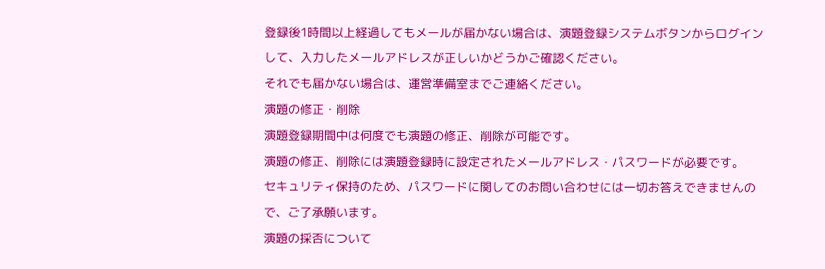登録後1時間以上経過してもメールが届かない場合は、演題登録システムボタンからログインして、入力したメールアドレスが正しいかどうかご確認ください。
それでも届かない場合は、運営準備室までご連絡ください。
演題の修正・削除
演題登録期間中は何度でも演題の修正、削除が可能です。
演題の修正、削除には演題登録時に設定されたメールアドレス・パスワードが必要です。
セキュリティ保持のため、パスワードに関してのお問い合わせには一切お答えできませんので、ご了承願います。
演題の採否について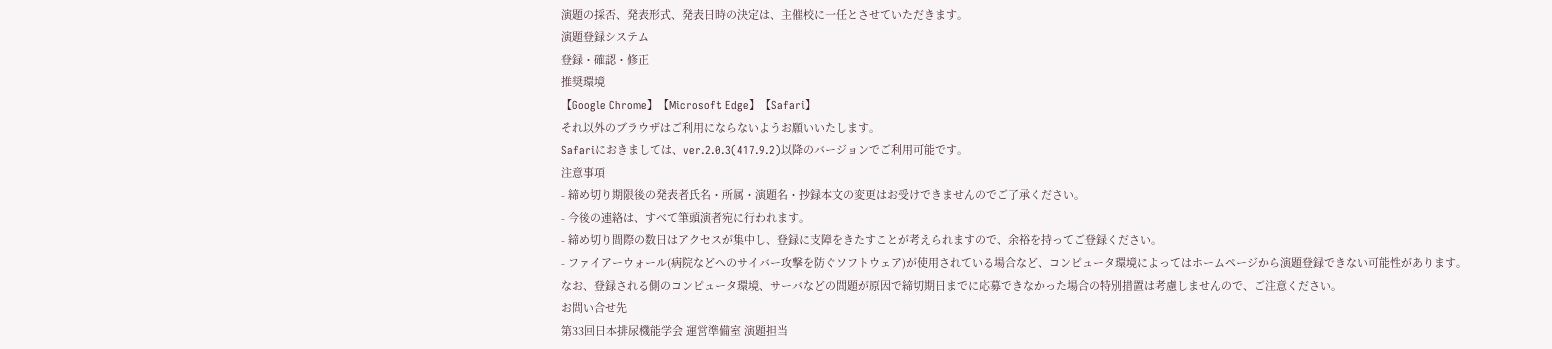演題の採否、発表形式、発表日時の決定は、主催校に一任とさせていただきます。
演題登録システム
登録・確認・修正
推奨環境
【Google Chrome】【Microsoft Edge】【Safari】
それ以外のブラウザはご利用にならないようお願いいたします。
Safariにおきましては、ver.2.0.3(417.9.2)以降のバージョンでご利用可能です。
注意事項
- 締め切り期限後の発表者氏名・所属・演題名・抄録本文の変更はお受けできませんのでご了承ください。
- 今後の連絡は、すべて筆頭演者宛に行われます。
- 締め切り間際の数日はアクセスが集中し、登録に支障をきたすことが考えられますので、余裕を持ってご登録ください。
- ファイアーウォール(病院などへのサイバー攻撃を防ぐソフトウェア)が使用されている場合など、コンピュータ環境によってはホームページから演題登録できない可能性があります。
なお、登録される側のコンピュータ環境、サーバなどの問題が原因で締切期日までに応募できなかった場合の特別措置は考慮しませんので、ご注意ください。
お問い合せ先
第33回日本排尿機能学会 運営準備室 演題担当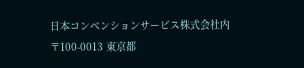日本コンベンションサービス株式会社内
〒100-0013 東京都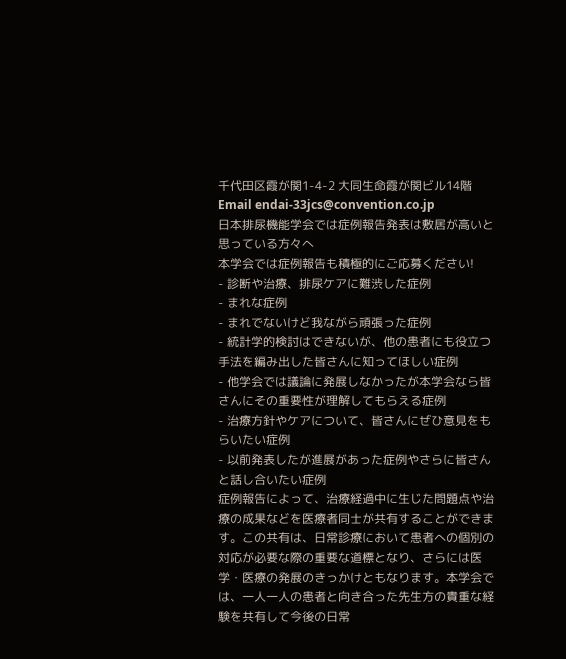千代田区霞が関1-4-2 大同生命霞が関ビル14階
Email endai-33jcs@convention.co.jp
日本排尿機能学会では症例報告発表は敷居が高いと思っている方々へ
本学会では症例報告も積極的にご応募ください!
- 診断や治療、排尿ケアに難渋した症例
- まれな症例
- まれでないけど我ながら頑張った症例
- 統計学的検討はできないが、他の患者にも役立つ手法を編み出した皆さんに知ってほしい症例
- 他学会では議論に発展しなかったが本学会なら皆さんにその重要性が理解してもらえる症例
- 治療方針やケアについて、皆さんにぜひ意見をもらいたい症例
- 以前発表したが進展があった症例やさらに皆さんと話し合いたい症例
症例報告によって、治療経過中に生じた問題点や治療の成果などを医療者同士が共有することができます。この共有は、日常診療において患者への個別の対応が必要な際の重要な道標となり、さらには医学・医療の発展のきっかけともなります。本学会では、一人一人の患者と向き合った先生方の貴重な経験を共有して今後の日常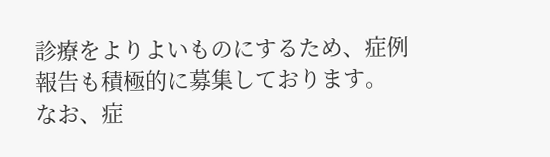診療をよりよいものにするため、症例報告も積極的に募集しております。
なお、症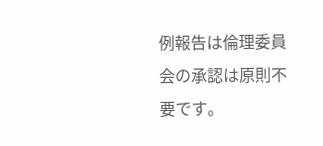例報告は倫理委員会の承認は原則不要です。